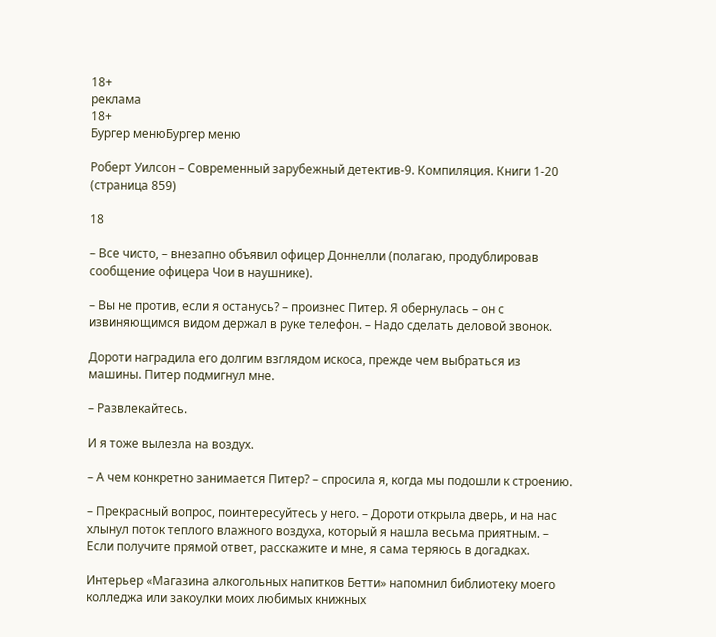18+
реклама
18+
Бургер менюБургер меню

Роберт Уилсон – Современный зарубежный детектив-9. Компиляция. Книги 1-20 (страница 859)

18

– Все чисто, – внезапно объявил офицер Доннелли (полагаю, продублировав сообщение офицера Чои в наушнике).

– Вы не против, если я останусь? – произнес Питер. Я обернулась – он с извиняющимся видом держал в руке телефон. – Надо сделать деловой звонок.

Дороти наградила его долгим взглядом искоса, прежде чем выбраться из машины. Питер подмигнул мне.

– Развлекайтесь.

И я тоже вылезла на воздух.

– А чем конкретно занимается Питер? – спросила я, когда мы подошли к строению.

– Прекрасный вопрос, поинтересуйтесь у него. – Дороти открыла дверь, и на нас хлынул поток теплого влажного воздуха, который я нашла весьма приятным. – Если получите прямой ответ, расскажите и мне, я сама теряюсь в догадках.

Интерьер «Магазина алкогольных напитков Бетти» напомнил библиотеку моего колледжа или закоулки моих любимых книжных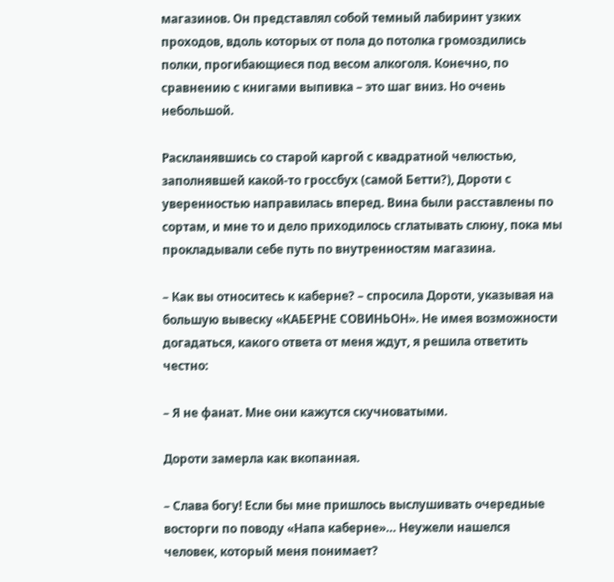магазинов. Он представлял собой темный лабиринт узких проходов, вдоль которых от пола до потолка громоздились полки, прогибающиеся под весом алкоголя. Конечно, по сравнению с книгами выпивка – это шаг вниз. Но очень небольшой.

Раскланявшись со старой каргой с квадратной челюстью, заполнявшей какой-то гроссбух (самой Бетти?), Дороти с уверенностью направилась вперед. Вина были расставлены по сортам, и мне то и дело приходилось сглатывать слюну, пока мы прокладывали себе путь по внутренностям магазина.

– Как вы относитесь к каберне? – спросила Дороти, указывая на большую вывеску «КАБЕРНЕ СОВИНЬОН». Не имея возможности догадаться, какого ответа от меня ждут, я решила ответить честно:

– Я не фанат. Мне они кажутся скучноватыми.

Дороти замерла как вкопанная.

– Слава богу! Если бы мне пришлось выслушивать очередные восторги по поводу «Напа каберне»… Неужели нашелся человек, который меня понимает?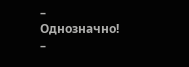– Однозначно! –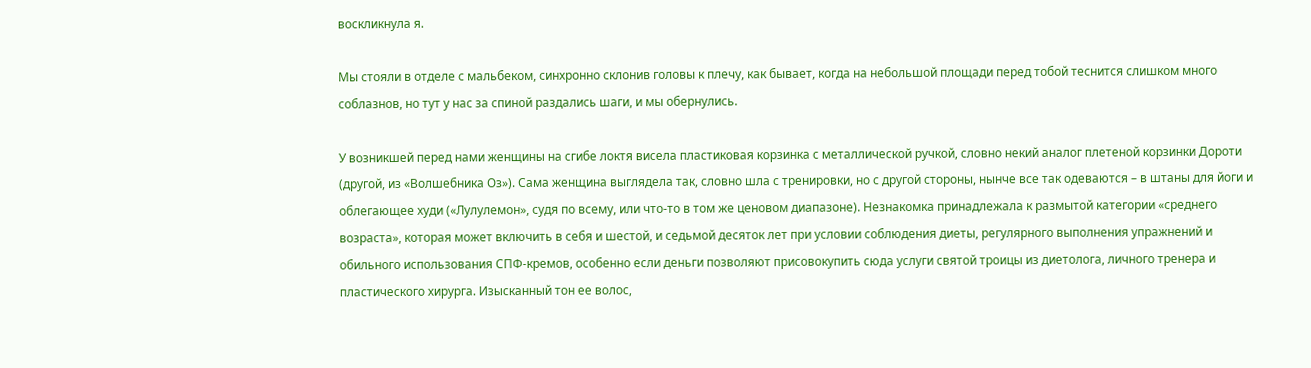воскликнула я.

Мы стояли в отделе с мальбеком, синхронно склонив головы к плечу, как бывает, когда на небольшой площади перед тобой теснится слишком много соблазнов, но тут у нас за спиной раздались шаги, и мы обернулись.

У возникшей перед нами женщины на сгибе локтя висела пластиковая корзинка с металлической ручкой, словно некий аналог плетеной корзинки Дороти (другой, из «Волшебника Оз»). Сама женщина выглядела так, словно шла с тренировки, но с другой стороны, нынче все так одеваются – в штаны для йоги и облегающее худи («Лулулемон», судя по всему, или что-то в том же ценовом диапазоне). Незнакомка принадлежала к размытой категории «среднего возраста», которая может включить в себя и шестой, и седьмой десяток лет при условии соблюдения диеты, регулярного выполнения упражнений и обильного использования СПФ-кремов, особенно если деньги позволяют присовокупить сюда услуги святой троицы из диетолога, личного тренера и пластического хирурга. Изысканный тон ее волос,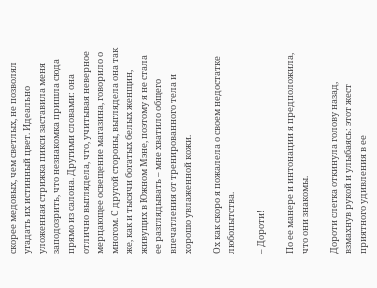скорее медовых, чем светлых, не позволял угадать их истинный цвет. Идеально уложенная стрижка пикси заставила меня заподозрить, что незнакомка пришла сюда прямо из салона. Другими словами: она отлично выглядела, что, учитывая неверное мерцающее освещение магазина, говорило о многом. С другой стороны, выглядела она так же, как и тысячи богатых белых женщин, живущих в Южном Мэне, поэтому я не стала ее разглядывать – мне хватило общего впечатления от тренированного тела и хорошо увлаженной кожи.

Ох как скоро я пожалела о своем недостатке любопытства.

– Дороти!

По ее манере и интонации я предположила, что они знакомы.

Дороти слегка откинула голову назад, взмахнув рукой и улыбаясь: этот жест приятного удивления в ее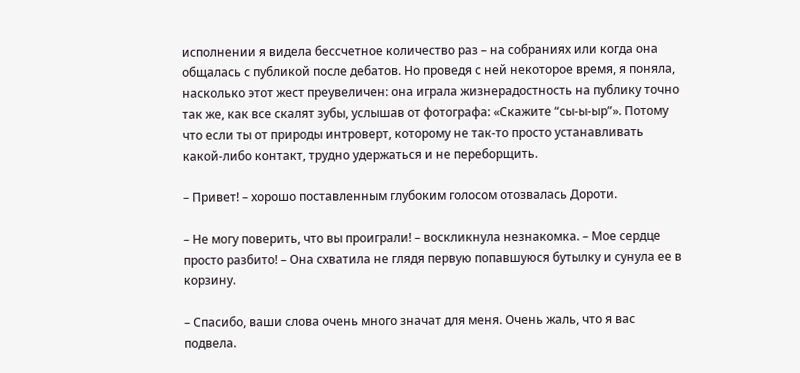исполнении я видела бессчетное количество раз – на собраниях или когда она общалась с публикой после дебатов. Но проведя с ней некоторое время, я поняла, насколько этот жест преувеличен: она играла жизнерадостность на публику точно так же, как все скалят зубы, услышав от фотографа: «Скажите “сы-ы-ыр”». Потому что если ты от природы интроверт, которому не так-то просто устанавливать какой-либо контакт, трудно удержаться и не переборщить.

– Привет! – хорошо поставленным глубоким голосом отозвалась Дороти.

– Не могу поверить, что вы проиграли! – воскликнула незнакомка. – Мое сердце просто разбито! – Она схватила не глядя первую попавшуюся бутылку и сунула ее в корзину.

– Спасибо, ваши слова очень много значат для меня. Очень жаль, что я вас подвела.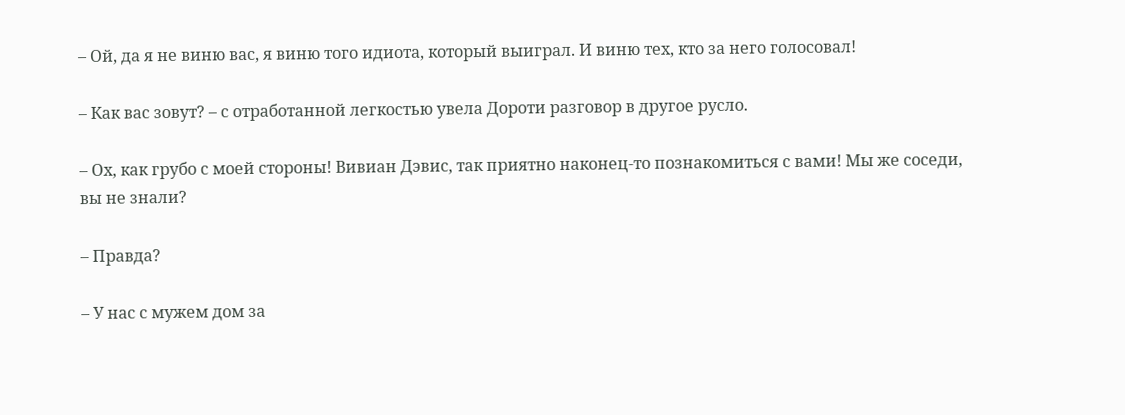– Ой, да я не виню вас, я виню того идиота, который выиграл. И виню тех, кто за него голосовал!

– Как вас зовут? – с отработанной легкостью увела Дороти разговор в другое русло.

– Ох, как грубо с моей стороны! Вивиан Дэвис, так приятно наконец-то познакомиться с вами! Мы же соседи, вы не знали?

– Правда?

– У нас с мужем дом за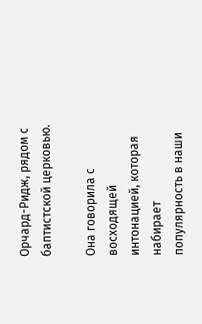Орчард-Ридж, рядом с баптистской церковью.

Она говорила с восходящей интонацией, которая набирает популярность в наши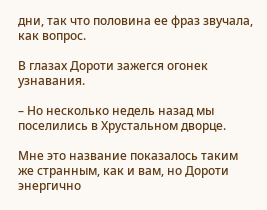дни, так что половина ее фраз звучала, как вопрос.

В глазах Дороти зажегся огонек узнавания.

– Но несколько недель назад мы поселились в Хрустальном дворце.

Мне это название показалось таким же странным, как и вам, но Дороти энергично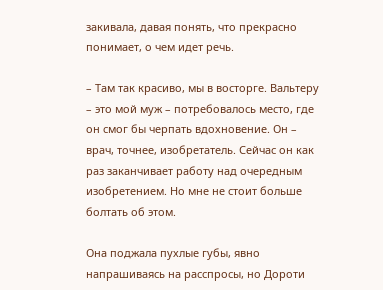закивала, давая понять, что прекрасно понимает, о чем идет речь.

– Там так красиво, мы в восторге. Вальтеру – это мой муж – потребовалось место, где он смог бы черпать вдохновение. Он – врач, точнее, изобретатель. Сейчас он как раз заканчивает работу над очередным изобретением. Но мне не стоит больше болтать об этом.

Она поджала пухлые губы, явно напрашиваясь на расспросы, но Дороти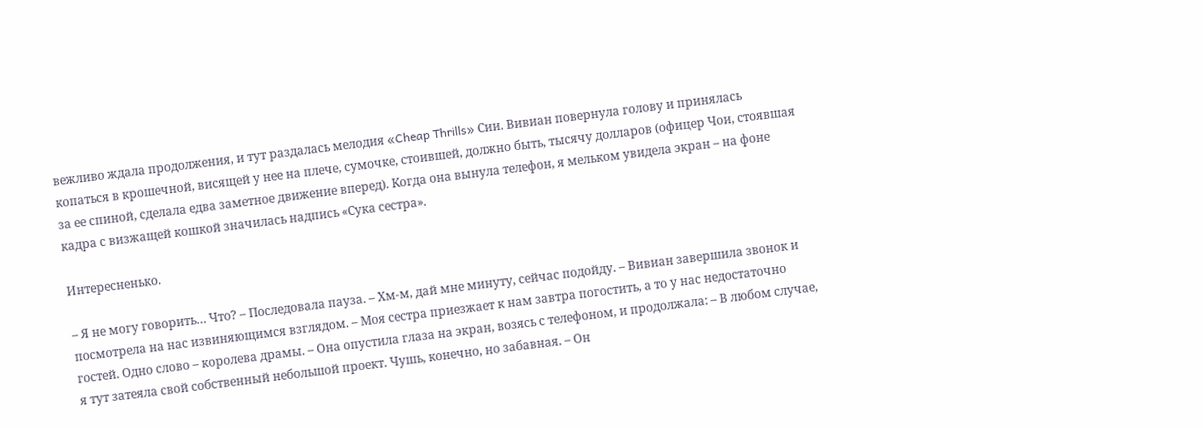вежливо ждала продолжения, и тут раздалась мелодия «Cheap Thrills» Сии. Вивиан повернула голову и принялась копаться в крошечной, висящей у нее на плече, сумочке, стоившей, должно быть, тысячу долларов (офицер Чои, стоявшая за ее спиной, сделала едва заметное движение вперед). Когда она вынула телефон, я мельком увидела экран – на фоне кадра с визжащей кошкой значилась надпись «Сука сестра».

Интересненько.

– Я не могу говорить… Что? – Последовала пауза. – Хм-м, дай мне минуту, сейчас подойду. – Вивиан завершила звонок и посмотрела на нас извиняющимся взглядом. – Моя сестра приезжает к нам завтра погостить, а то у нас недостаточно гостей. Одно слово – королева драмы. – Она опустила глаза на экран, возясь с телефоном, и продолжала: – В любом случае, я тут затеяла свой собственный небольшой проект. Чушь, конечно, но забавная. – Он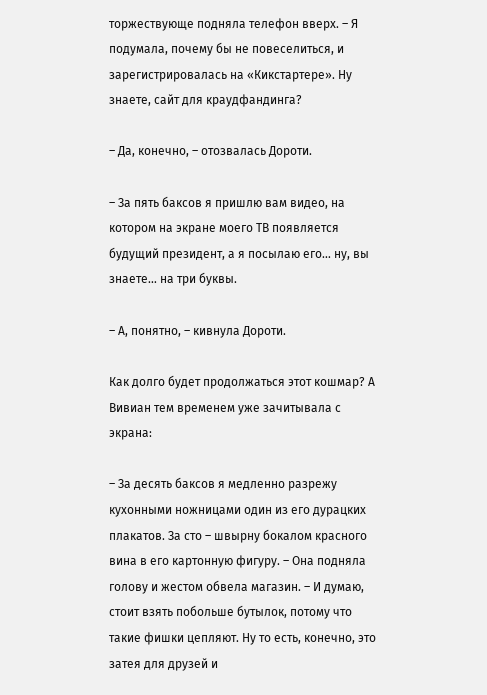торжествующе подняла телефон вверх. – Я подумала, почему бы не повеселиться, и зарегистрировалась на «Кикстартере». Ну знаете, сайт для краудфандинга?

– Да, конечно, – отозвалась Дороти.

– За пять баксов я пришлю вам видео, на котором на экране моего ТВ появляется будущий президент, а я посылаю его… ну, вы знаете… на три буквы.

– А, понятно, – кивнула Дороти.

Как долго будет продолжаться этот кошмар? А Вивиан тем временем уже зачитывала с экрана:

– За десять баксов я медленно разрежу кухонными ножницами один из его дурацких плакатов. За сто – швырну бокалом красного вина в его картонную фигуру. – Она подняла голову и жестом обвела магазин. – И думаю, стоит взять побольше бутылок, потому что такие фишки цепляют. Ну то есть, конечно, это затея для друзей и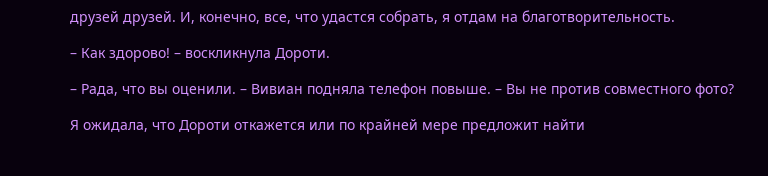друзей друзей. И, конечно, все, что удастся собрать, я отдам на благотворительность.

– Как здорово! – воскликнула Дороти.

– Рада, что вы оценили. – Вивиан подняла телефон повыше. – Вы не против совместного фото?

Я ожидала, что Дороти откажется или по крайней мере предложит найти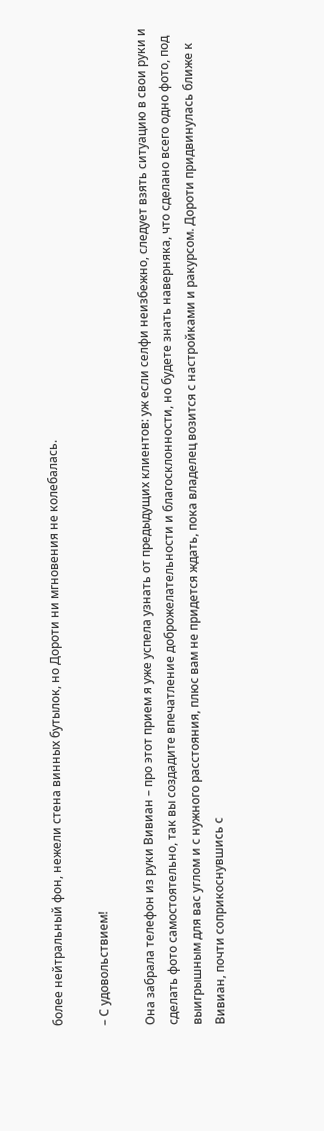более нейтральный фон, нежели стена винных бутылок, но Дороти ни мгновения не колебалась.

– С удовольствием!

Она забрала телефон из руки Вивиан – про этот прием я уже успела узнать от предыдущих клиентов: уж если селфи неизбежно, следует взять ситуацию в свои руки и сделать фото самостоятельно, так вы создадите впечатление доброжелательности и благосклонности, но будете знать наверняка, что сделано всего одно фото, под выигрышным для вас углом и с нужного расстояния, плюс вам не придется ждать, пока владелец возится с настройками и ракурсом. Дороти придвинулась ближе к Вивиан, почти соприкоснувшись с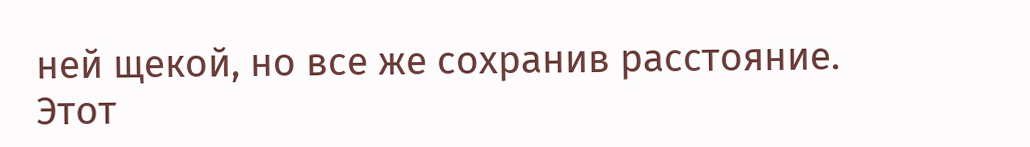ней щекой, но все же сохранив расстояние. Этот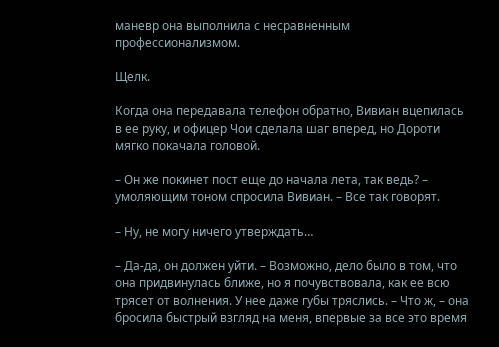маневр она выполнила с несравненным профессионализмом.

Щелк.

Когда она передавала телефон обратно, Вивиан вцепилась в ее руку, и офицер Чои сделала шаг вперед, но Дороти мягко покачала головой.

– Он же покинет пост еще до начала лета, так ведь? – умоляющим тоном спросила Вивиан. – Все так говорят.

– Ну, не могу ничего утверждать…

– Да-да, он должен уйти. – Возможно, дело было в том, что она придвинулась ближе, но я почувствовала, как ее всю трясет от волнения. У нее даже губы тряслись. – Что ж, – она бросила быстрый взгляд на меня, впервые за все это время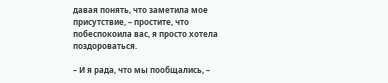давая понять, что заметила мое присутствие, – простите, что побеспокоила вас, я просто хотела поздороваться.

– И я рада, что мы пообщались, –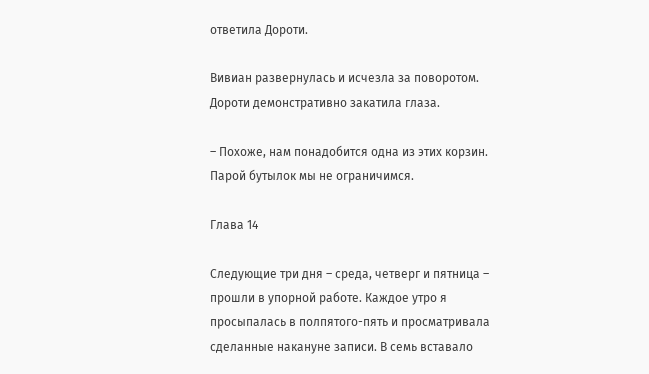ответила Дороти.

Вивиан развернулась и исчезла за поворотом. Дороти демонстративно закатила глаза.

– Похоже, нам понадобится одна из этих корзин. Парой бутылок мы не ограничимся.

Глава 14

Следующие три дня – среда, четверг и пятница – прошли в упорной работе. Каждое утро я просыпалась в полпятого-пять и просматривала сделанные накануне записи. В семь вставало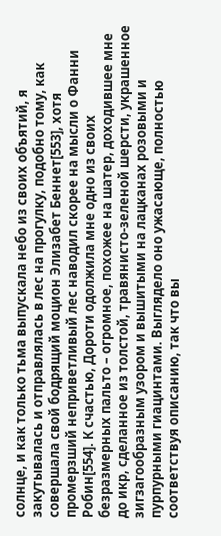солнце, и как только тьма выпускала небо из своих объятий, я закутывалась и отправлялась в лес на прогулку, подобно тому, как совершала свой бодрящий моцион Элизабет Беннет[553], хотя промерзший неприветливый лес наводил скорее на мысли о Фанни Робин[554]. К счастью, Дороти одолжила мне одно из своих безразмерных пальто – огромное, похожее на шатер, доходившее мне до икр, сделанное из толстой, травянисто-зеленой шерсти, украшенное зигзагообразным узором и вышитыми на лацканах розовыми и пурпурными гиацинтами. Выглядело оно ужасающе, полностью соответствуя описанию, так что вы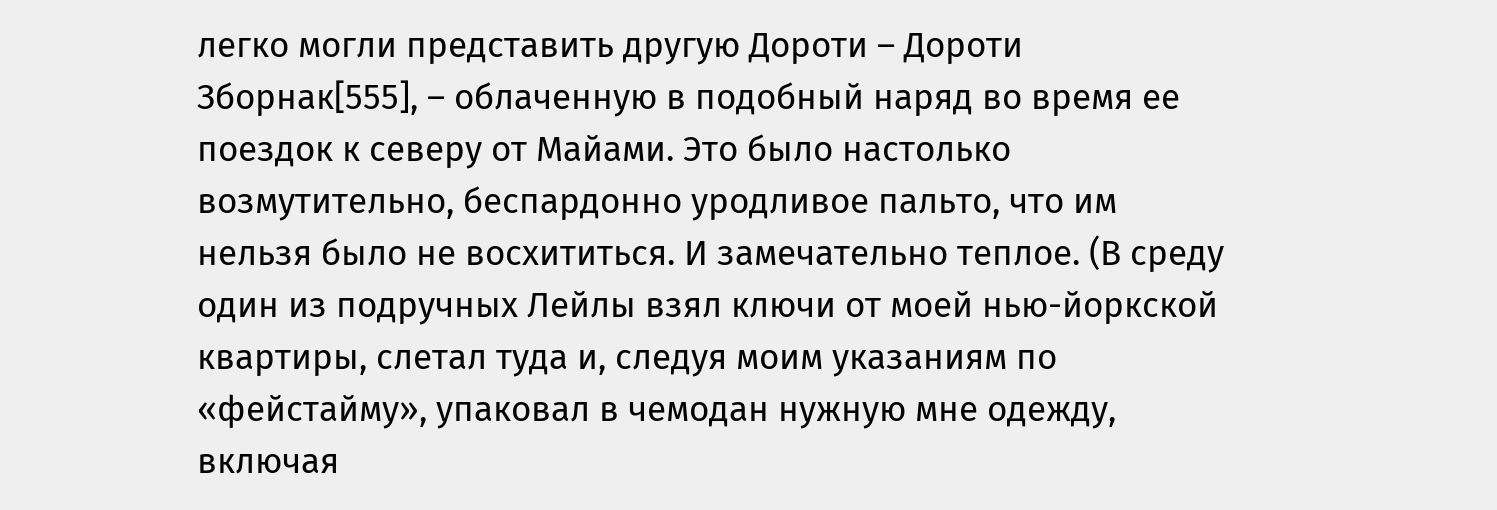легко могли представить другую Дороти – Дороти Зборнак[555], – облаченную в подобный наряд во время ее поездок к северу от Майами. Это было настолько возмутительно, беспардонно уродливое пальто, что им нельзя было не восхититься. И замечательно теплое. (В среду один из подручных Лейлы взял ключи от моей нью-йоркской квартиры, слетал туда и, следуя моим указаниям по «фейстайму», упаковал в чемодан нужную мне одежду, включая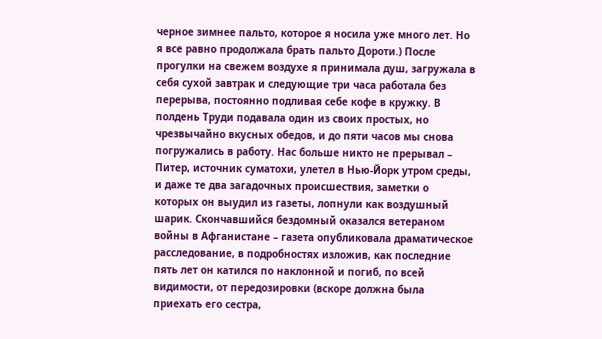черное зимнее пальто, которое я носила уже много лет. Но я все равно продолжала брать пальто Дороти.) После прогулки на свежем воздухе я принимала душ, загружала в себя сухой завтрак и следующие три часа работала без перерыва, постоянно подливая себе кофе в кружку. В полдень Труди подавала один из своих простых, но чрезвычайно вкусных обедов, и до пяти часов мы снова погружались в работу. Нас больше никто не прерывал – Питер, источник суматохи, улетел в Нью-Йорк утром среды, и даже те два загадочных происшествия, заметки о которых он выудил из газеты, лопнули как воздушный шарик. Скончавшийся бездомный оказался ветераном войны в Афганистане – газета опубликовала драматическое расследование, в подробностях изложив, как последние пять лет он катился по наклонной и погиб, по всей видимости, от передозировки (вскоре должна была приехать его сестра,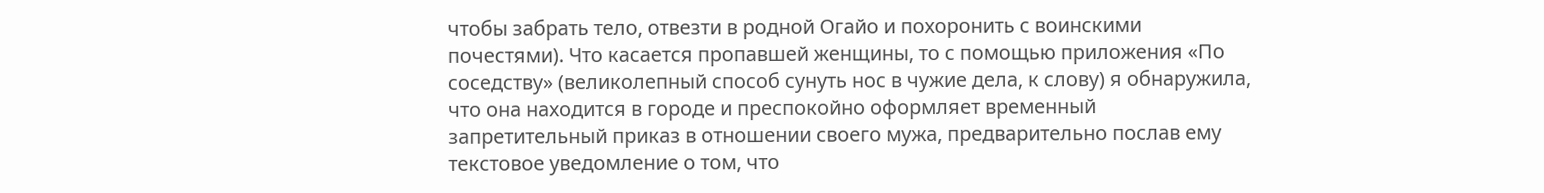чтобы забрать тело, отвезти в родной Огайо и похоронить с воинскими почестями). Что касается пропавшей женщины, то с помощью приложения «По соседству» (великолепный способ сунуть нос в чужие дела, к слову) я обнаружила, что она находится в городе и преспокойно оформляет временный запретительный приказ в отношении своего мужа, предварительно послав ему текстовое уведомление о том, что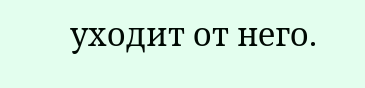уходит от него.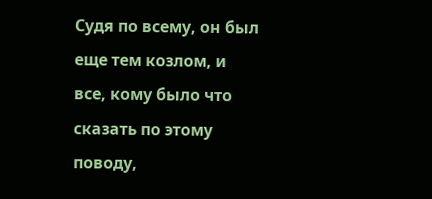Судя по всему, он был еще тем козлом, и все, кому было что сказать по этому поводу,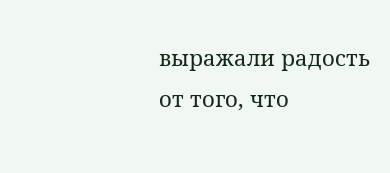выражали радость от того, что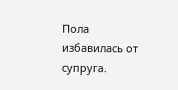Пола избавилась от супруга.